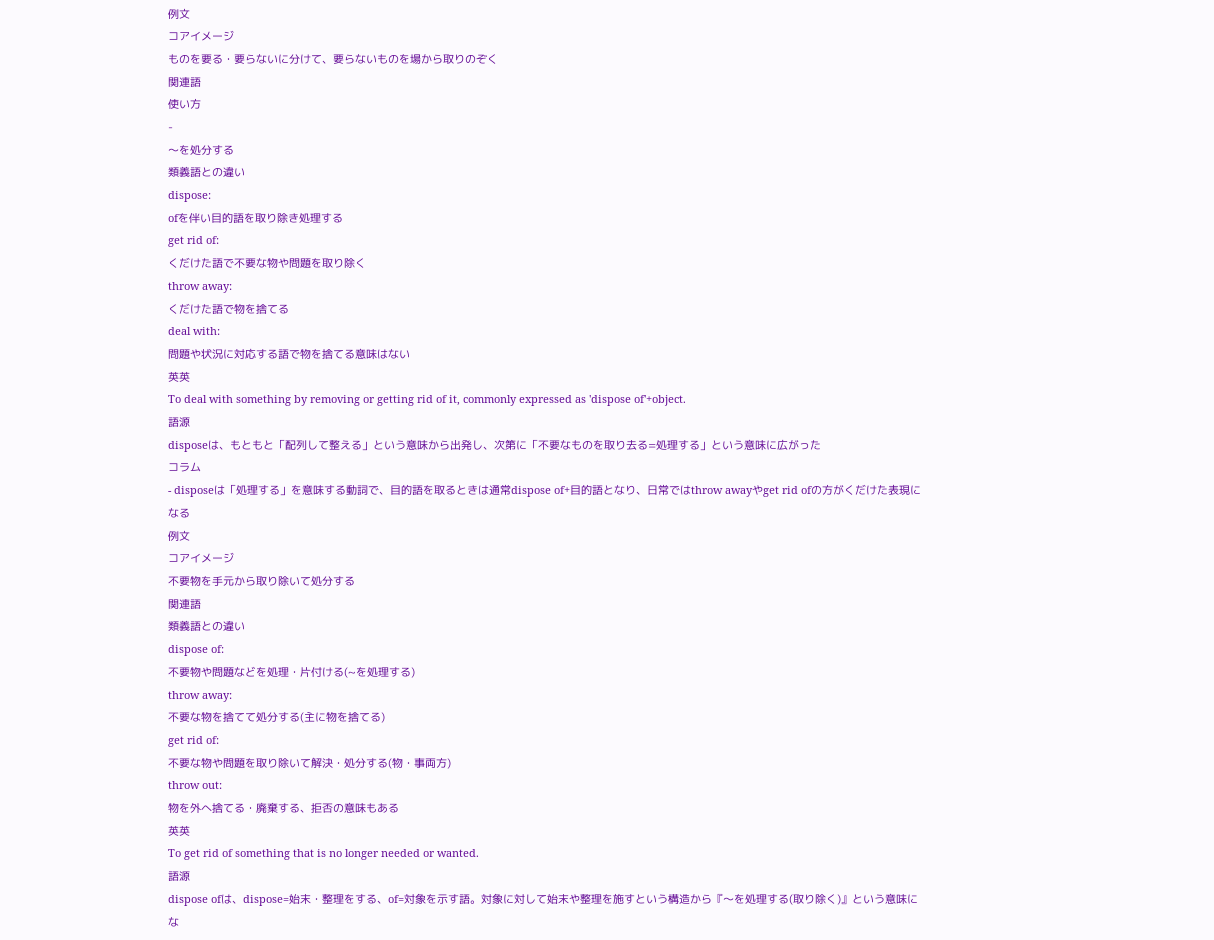例文
コアイメージ
ものを要る・要らないに分けて、要らないものを場から取りのぞく
関連語
使い方
-
〜を処分する
類義語との違い
dispose:
ofを伴い目的語を取り除き処理する
get rid of:
くだけた語で不要な物や問題を取り除く
throw away:
くだけた語で物を捨てる
deal with:
問題や状況に対応する語で物を捨てる意味はない
英英
To deal with something by removing or getting rid of it, commonly expressed as 'dispose of'+object.
語源
disposeは、もともと「配列して整える」という意味から出発し、次第に「不要なものを取り去る=処理する」という意味に広がった
コラム
- disposeは「処理する」を意味する動詞で、目的語を取るときは通常dispose of+目的語となり、日常ではthrow awayやget rid ofの方がくだけた表現になる
例文
コアイメージ
不要物を手元から取り除いて処分する
関連語
類義語との違い
dispose of:
不要物や問題などを処理・片付ける(~を処理する)
throw away:
不要な物を捨てて処分する(主に物を捨てる)
get rid of:
不要な物や問題を取り除いて解決・処分する(物・事両方)
throw out:
物を外へ捨てる・廃棄する、拒否の意味もある
英英
To get rid of something that is no longer needed or wanted.
語源
dispose ofは、dispose=始末・整理をする、of=対象を示す語。対象に対して始末や整理を施すという構造から『〜を処理する(取り除く)』という意味にな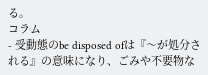る。
コラム
- 受動態のbe disposed ofは『〜が処分される』の意味になり、ごみや不要物な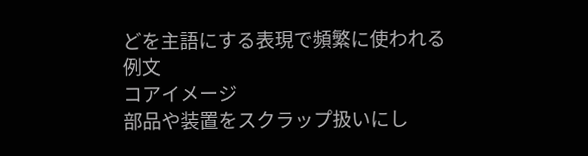どを主語にする表現で頻繁に使われる
例文
コアイメージ
部品や装置をスクラップ扱いにし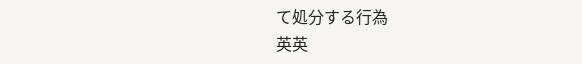て処分する行為
英英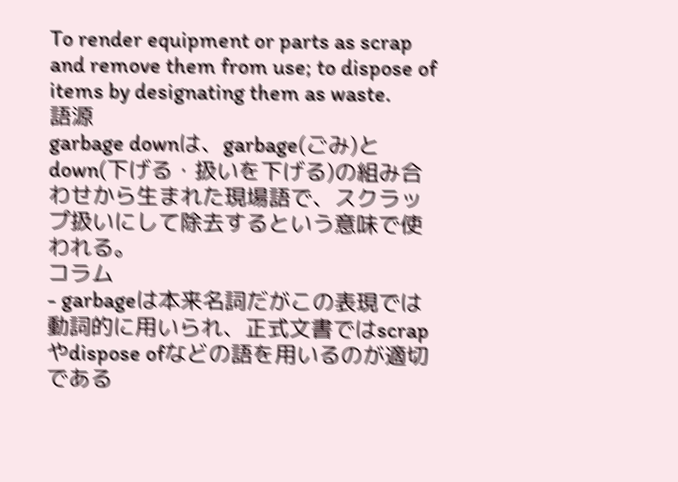To render equipment or parts as scrap and remove them from use; to dispose of items by designating them as waste.
語源
garbage downは、garbage(ごみ)とdown(下げる・扱いを下げる)の組み合わせから生まれた現場語で、スクラップ扱いにして除去するという意味で使われる。
コラム
- garbageは本来名詞だがこの表現では動詞的に用いられ、正式文書ではscrapやdispose ofなどの語を用いるのが適切である